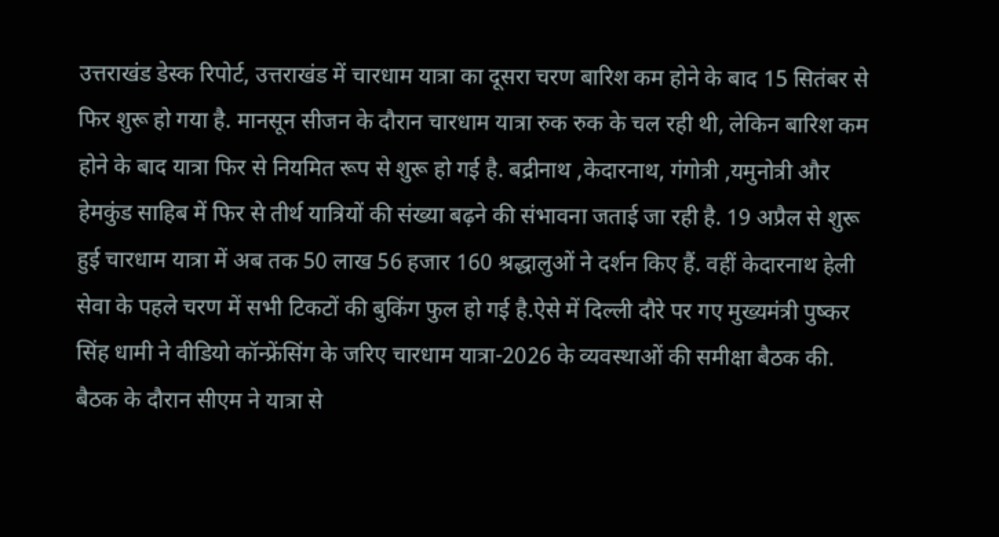उत्तराखंड डेस्क रिपोर्ट, उत्तराखंड में चारधाम यात्रा का दूसरा चरण बारिश कम होने के बाद 15 सितंबर से फिर शुरू हो गया है. मानसून सीजन के दौरान चारधाम यात्रा रुक रुक के चल रही थी, लेकिन बारिश कम होने के बाद यात्रा फिर से नियमित रूप से शुरू हो गई है. बद्रीनाथ ,केदारनाथ, गंगोत्री ,यमुनोत्री और हेमकुंड साहिब में फिर से तीर्थ यात्रियों की संख्या बढ़ने की संभावना जताई जा रही है. 19 अप्रैल से शुरू हुई चारधाम यात्रा में अब तक 50 लाख 56 हजार 160 श्रद्धालुओं ने दर्शन किए हैं. वहीं केदारनाथ हेली सेवा के पहले चरण में सभी टिकटों की बुकिंग फुल हो गई है.ऐसे में दिल्ली दौरे पर गए मुख्यमंत्री पुष्कर सिंह धामी ने वीडियो कॉन्फ्रेंसिंग के जरिए चारधाम यात्रा-2026 के व्यवस्थाओं की समीक्षा बैठक की. बैठक के दौरान सीएम ने यात्रा से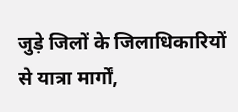जुड़े जिलों के जिलाधिकारियों से यात्रा मार्गों,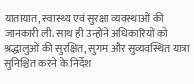यातायात, स्वास्थ्य एवं सुरक्षा व्यवस्थाओं की जानकारी ली. साथ ही उन्होंने अधिकारियों को श्रद्धालुओं की सुरक्षित, सुगम और सुव्यवस्थित यात्रा सुनिश्चित करने के निर्देश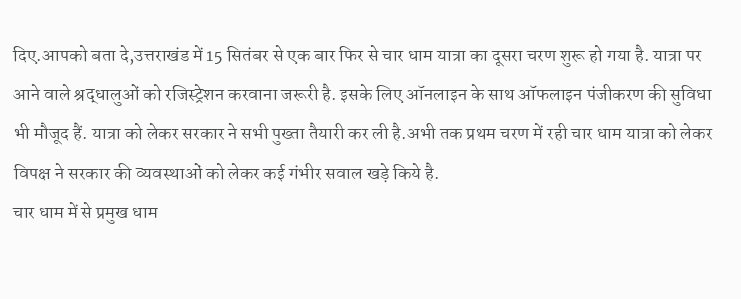दिए.आपको बता दे,उत्तराखंड में 15 सितंबर से एक बार फिर से चार धाम यात्रा का दूसरा चरण शुरू हो गया है. यात्रा पर आने वाले श्रद्धालुओं को रजिस्ट्रेशन करवाना जरूरी है. इसके लिए ऑनलाइन के साथ ऑफलाइन पंजीकरण की सुविधा भी मौजूद हैं. यात्रा को लेकर सरकार ने सभी पुख्ता तैयारी कर ली है.अभी तक प्रथम चरण में रही चार धाम यात्रा को लेकर विपक्ष ने सरकार की व्यवस्थाओं को लेकर कई गंभीर सवाल खड़े किये है.
चार धाम में से प्रमुख धाम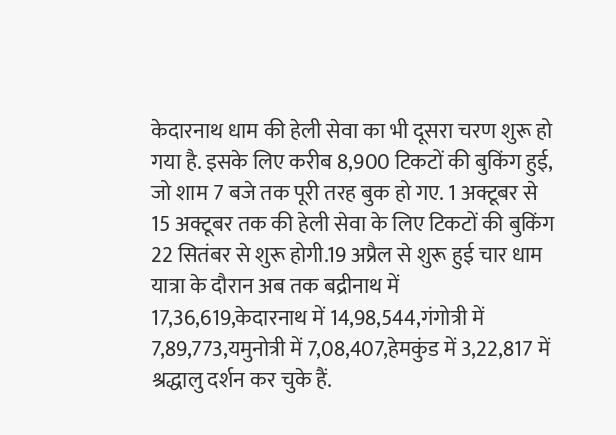केदारनाथ धाम की हेली सेवा का भी दूसरा चरण शुरू हो गया है. इसके लिए करीब 8,900 टिकटों की बुकिंग हुई, जो शाम 7 बजे तक पूरी तरह बुक हो गए. 1 अक्टूबर से 15 अक्टूबर तक की हेली सेवा के लिए टिकटों की बुकिंग 22 सितंबर से शुरू होगी.19 अप्रैल से शुरू हुई चार धाम यात्रा के दौरान अब तक बद्रीनाथ में 17,36,619,केदारनाथ में 14,98,544,गंगोत्री में 7,89,773,यमुनोत्री में 7,08,407,हेमकुंड में 3,22,817 में श्रद्धालु दर्शन कर चुके हैं.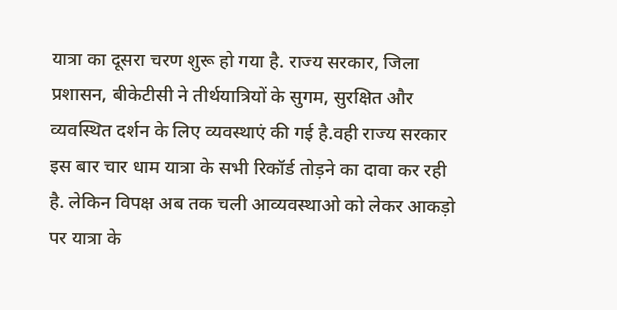यात्रा का दूसरा चरण शुरू हो गया है. राज्य सरकार, जिला प्रशासन, बीकेटीसी ने तीर्थयात्रियों के सुगम, सुरक्षित और व्यवस्थित दर्शन के लिए व्यवस्थाएं की गई है.वही राज्य सरकार इस बार चार धाम यात्रा के सभी रिकॉर्ड तोड़ने का दावा कर रही है. लेकिन विपक्ष अब तक चली आव्यवस्थाओ को लेकर आकड़ो पर यात्रा के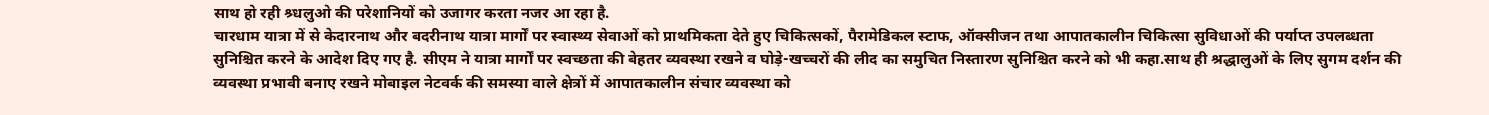साथ हो रही श्र्धलुओ की परेशानियों को उजागर करता नजर आ रहा है.
चारधाम यात्रा में से केदारनाथ और बदरीनाथ यात्रा मार्गों पर स्वास्थ्य सेवाओं को प्राथमिकता देते हुए चिकित्सकों, पैरामेडिकल स्टाफ, ऑक्सीजन तथा आपातकालीन चिकित्सा सुविधाओं की पर्याप्त उपलब्धता सुनिश्चित करने के आदेश दिए गए है. सीएम ने यात्रा मार्गों पर स्वच्छता की बेहतर व्यवस्था रखने व घोड़े-खच्चरों की लीद का समुचित निस्तारण सुनिश्चित करने को भी कहा.साथ ही श्रद्धालुओं के लिए सुगम दर्शन की व्यवस्था प्रभावी बनाए रखने मोबाइल नेटवर्क की समस्या वाले क्षेत्रों में आपातकालीन संचार व्यवस्था को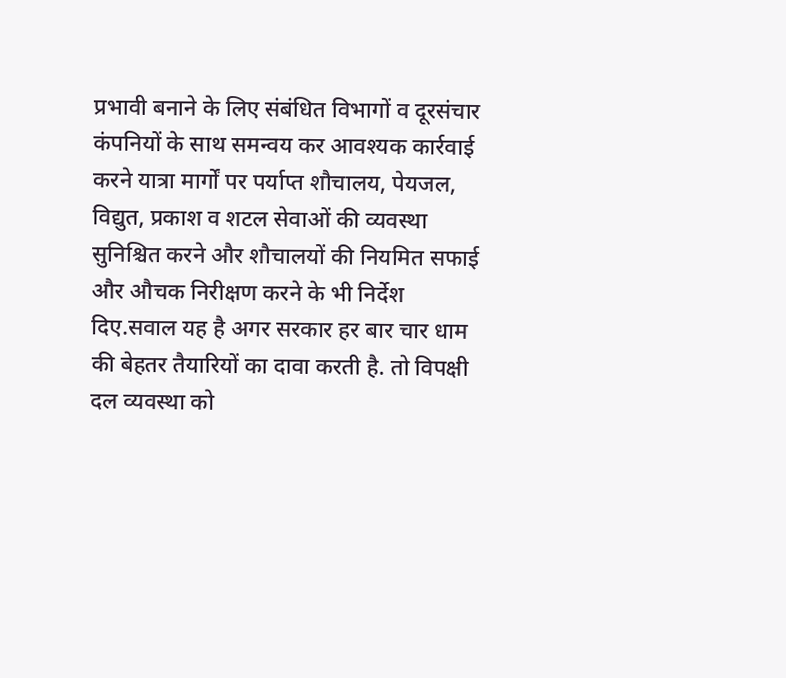प्रभावी बनाने के लिए संबंधित विभागों व दूरसंचार कंपनियों के साथ समन्वय कर आवश्यक कार्रवाई करने यात्रा मार्गों पर पर्याप्त शौचालय, पेयजल, विद्युत, प्रकाश व शटल सेवाओं की व्यवस्था सुनिश्चित करने और शौचालयों की नियमित सफाई और औचक निरीक्षण करने के भी निर्देश दिए.सवाल यह है अगर सरकार हर बार चार धाम की बेहतर तैयारियों का दावा करती है. तो विपक्षी दल व्यवस्था को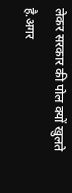लेकर सरकार की पोल क्यों खुलते है.अगर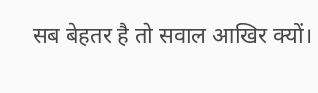सब बेहतर है तो सवाल आखिर क्यों।